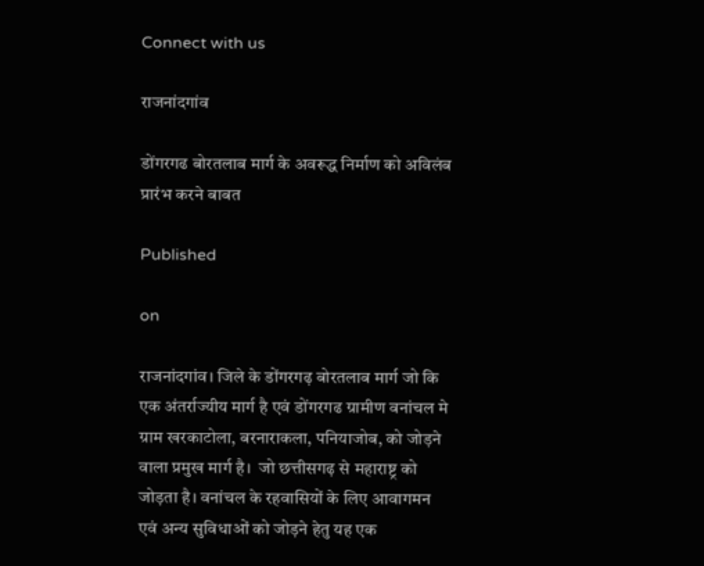Connect with us

राजनांदगांव

डोंगरगढ बोरतलाब मार्ग के अवरूद्ध निर्माण को अविलंब प्रारंभ करने बाबत

Published

on

राजनांदगांव। जिले के डोंगरगढ़ बोरतलाब मार्ग जो कि एक अंतर्राज्यीय मार्ग है एवं डोंगरगढ ग्रामीण वनांचल मे ग्राम खरकाटोला, बरनाराकला, पनियाजोब, को जोड़ने वाला प्रमुख मार्ग है।  जो छत्तीसगढ़ से महाराष्ट्र को जोड़ता है। वनांचल के रहवासियों के लिए आवागमन एवं अन्य सुविधाओं को जोड़ने हेतु यह एक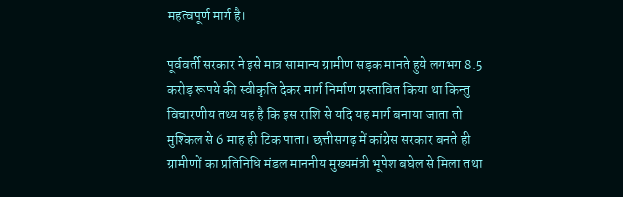महत्वपूर्ण मार्ग है।

पूर्ववर्ती सरकार ने इसे मात्र सामान्य ग्रामीण सड़क मानते हुये लगभग 8.5 करोड़ रूपये की स्वीकृति देकर मार्ग निर्माण प्रस्तावित किया था किन्तु विचारणीय तथ्य यह है कि इस राशि से यदि यह मार्ग बनाया जाता तो मुश्किल से 6 माह ही टिक पाता। छत्तीसगढ़ में कांग्रेस सरकार बनते ही ग्रामीणों का प्रतिनिधि मंडल माननीय मुख्यमंत्री भूपेश बघेल से मिला तथा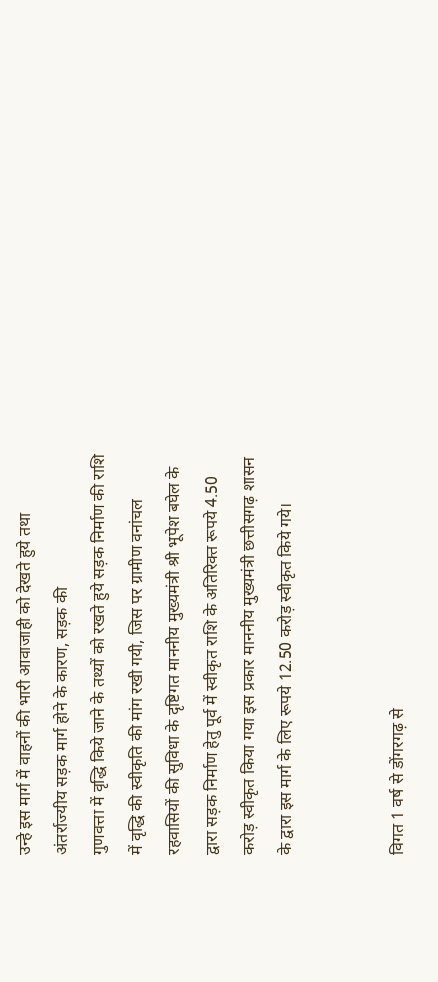उन्हे इस मार्ग में वाहनों की भारी आवाजाही को देखते हुये तथा अंतर्राज्यीय सड़क मार्ग होने के कारण, सड़क की
गुणवत्ता में वृद्धि किये जाने के तथ्यों को रखते हुये सड़क निर्माण की राशि में वृद्धि की स्वीकृति की मांग रखी गयी, जिस पर ग्रामीण वनांचल रहवासियों की सुविधा के दृष्टिगत माननीय मुख्यमंत्री श्री भूपेश बघेल के द्वारा सड़क निर्माण हेतु पूर्व में स्वीकृत राशि के अतिरिक्त रूपये 4.50 करोड़ स्वीकृत किया गया इस प्रकार माननीय मुख्यमंत्री छत्तीसगढ़ शासन के द्वारा इस मार्ग के लिए रूपये 12.50 करोड़ स्वीकृत किये गये।


विगत 1 वर्ष से डोंगरगढ़ से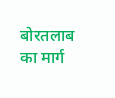बोरतलाब का मार्ग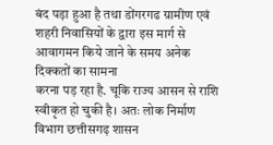बंद पड़ा हुआ है तथा डोंगरगढ ग्रामीण एवं शहरी निवासियों के द्वारा इस मार्ग से आवागमन किये जाने के समय अनेक दिक्कतों का सामना
करना पड़ रहा है. चूकि राज्य आसन से राशि स्वीकृत हो चुकी है। अतः लोक निर्माण विभाग छत्तीसगढ़ शासन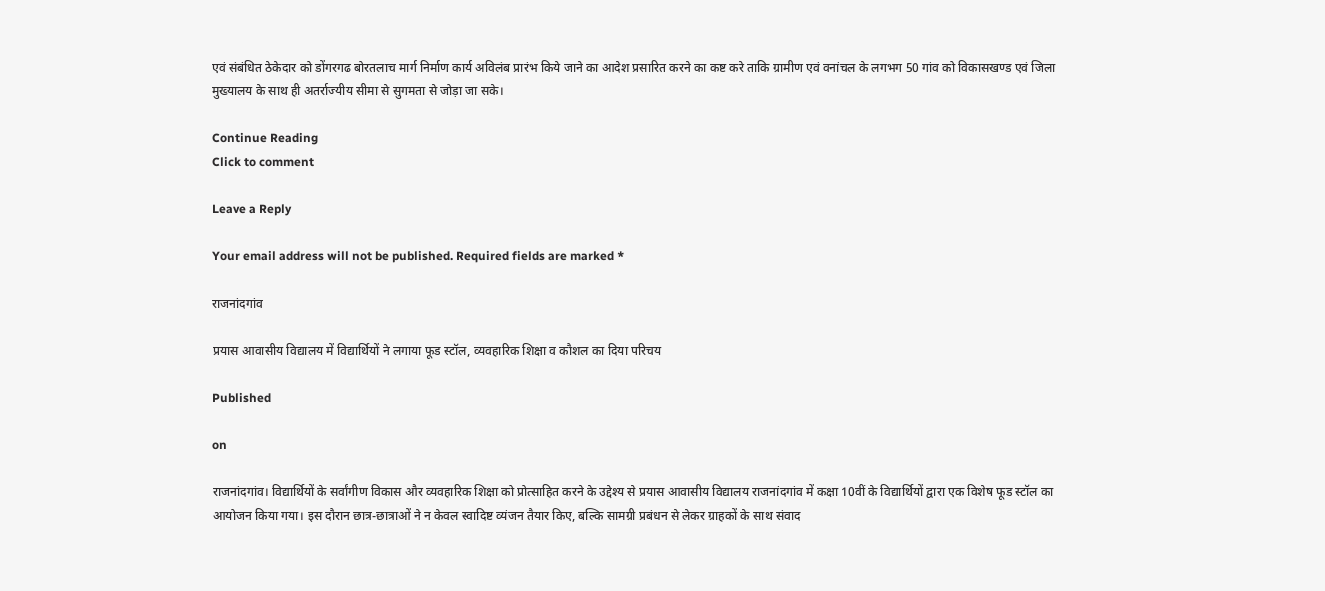एवं संबंधित ठेकेदार को डोंगरगढ बोरतलाच मार्ग निर्माण कार्य अविलंब प्रारंभ किये जाने का आदेश प्रसारित करने का कष्ट करे ताकि ग्रामीण एवं वनांचल के लगभग 50 गांव को विकासखण्ड एवं जिला
मुख्यालय के साथ ही अतर्राज्यीय सीमा से सुगमता से जोड़ा जा सके।

Continue Reading
Click to comment

Leave a Reply

Your email address will not be published. Required fields are marked *

राजनांदगांव

प्रयास आवासीय विद्यालय में विद्यार्थियों ने लगाया फूड स्टॉल, व्यवहारिक शिक्षा व कौशल का दिया परिचय

Published

on

राजनांदगांव। विद्यार्थियों के सर्वांगीण विकास और व्यवहारिक शिक्षा को प्रोत्साहित करने के उद्देश्य से प्रयास आवासीय विद्यालय राजनांदगांव में कक्षा 10वीं के विद्यार्थियों द्वारा एक विशेष फूड स्टॉल का आयोजन किया गया। इस दौरान छात्र-छात्राओं ने न केवल स्वादिष्ट व्यंजन तैयार किए, बल्कि सामग्री प्रबंधन से लेकर ग्राहकों के साथ संवाद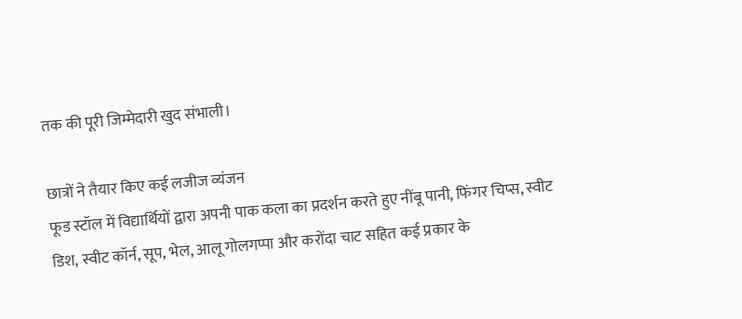तक की पूरी जिम्मेदारी खुद संभाली।

छात्रों ने तैयार किए कई लजीज व्यंजन
फूड स्टॉल में विद्यार्थियों द्वारा अपनी पाक कला का प्रदर्शन करते हुए नींबू पानी, फिंगर चिप्स, स्वीट डिश, स्वीट कॉर्न, सूप, भेल, आलू गोलगप्पा और करोंदा चाट सहित कई प्रकार के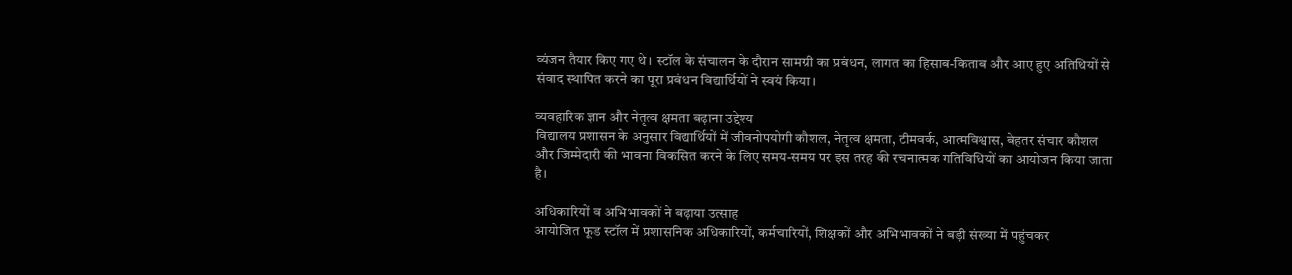व्यंजन तैयार किए गए थे। स्टॉल के संचालन के दौरान सामग्री का प्रबंधन, लागत का हिसाब-किताब और आए हुए अतिथियों से संवाद स्थापित करने का पूरा प्रबंधन विद्यार्थियों ने स्वयं किया।

व्यवहारिक ज्ञान और नेतृत्व क्षमता बढ़ाना उद्देश्य
विद्यालय प्रशासन के अनुसार विद्यार्थियों में जीवनोपयोगी कौशल, नेतृत्व क्षमता, टीमवर्क, आत्मविश्वास, बेहतर संचार कौशल और जिम्मेदारी की भावना विकसित करने के लिए समय-समय पर इस तरह की रचनात्मक गतिविधियों का आयोजन किया जाता है।

अधिकारियों व अभिभावकों ने बढ़ाया उत्साह
आयोजित फूड स्टॉल में प्रशासनिक अधिकारियों, कर्मचारियों, शिक्षकों और अभिभावकों ने बड़ी संख्या में पहुंचकर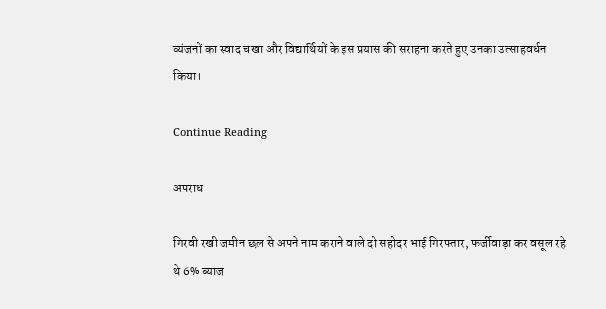व्यंजनों का स्वाद चखा और विद्यार्थियों के इस प्रयास की सराहना करते हुए उनका उत्साहवर्धन किया।

Continue Reading

अपराध

गिरवी रखी जमीन छल से अपने नाम कराने वाले दो सहोदर भाई गिरफ्तार, फर्जीवाड़ा कर वसूल रहे थे 6% ब्याज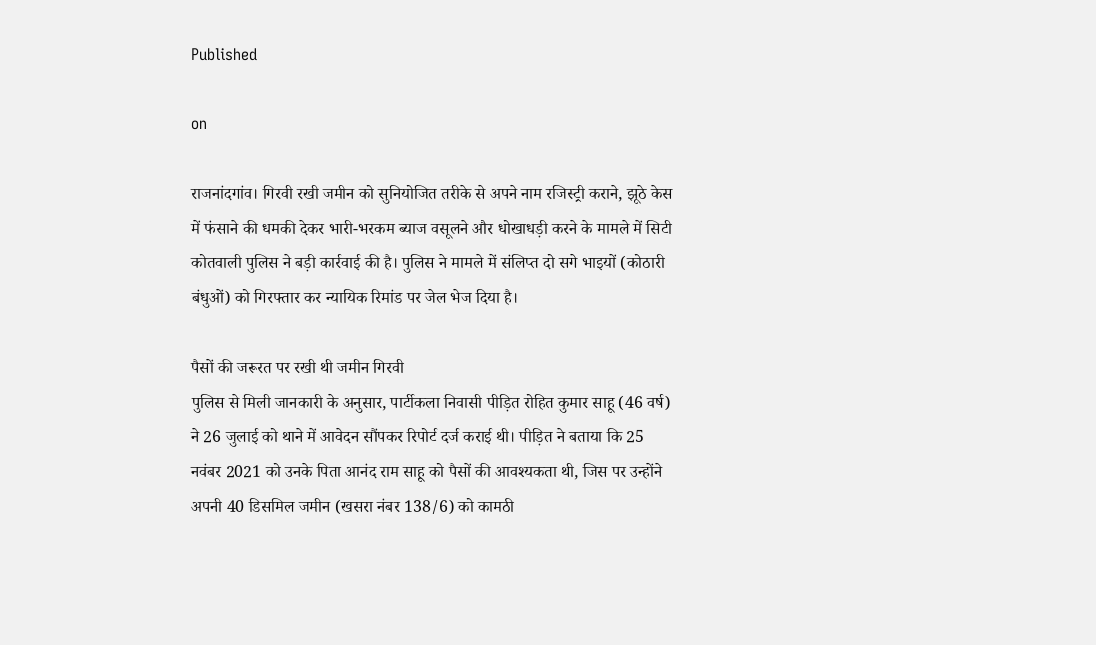Published

on

राजनांदगांव। गिरवी रखी जमीन को सुनियोजित तरीके से अपने नाम रजिस्ट्री कराने, झूठे केस में फंसाने की धमकी देकर भारी-भरकम ब्याज वसूलने और धोखाधड़ी करने के मामले में सिटी कोतवाली पुलिस ने बड़ी कार्रवाई की है। पुलिस ने मामले में संलिप्त दो सगे भाइयों (कोठारी बंधुओं) को गिरफ्तार कर न्यायिक रिमांड पर जेल भेज दिया है।

पैसों की जरूरत पर रखी थी जमीन गिरवी
पुलिस से मिली जानकारी के अनुसार, पार्टीकला निवासी पीड़ित रोहित कुमार साहू (46 वर्ष) ने 26 जुलाई को थाने में आवेदन सौंपकर रिपोर्ट दर्ज कराई थी। पीड़ित ने बताया कि 25 नवंबर 2021 को उनके पिता आनंद राम साहू को पैसों की आवश्यकता थी, जिस पर उन्होंने अपनी 40 डिसमिल जमीन (खसरा नंबर 138/6) को कामठी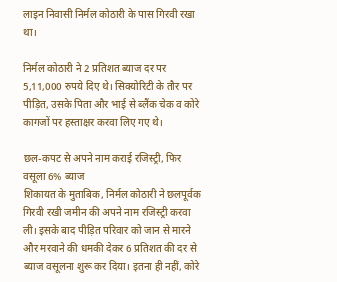लाइन निवासी निर्मल कोठारी के पास गिरवी रखा था।

निर्मल कोठारी ने 2 प्रतिशत ब्याज दर पर 5,11,000 रुपये दिए थे। सिक्योरिटी के तौर पर पीड़ित, उसके पिता और भाई से ब्लैंक चेक व कोरे कागजों पर हस्ताक्षर करवा लिए गए थे।

छल-कपट से अपने नाम कराई रजिस्ट्री, फिर वसूला 6% ब्याज
शिकायत के मुताबिक, निर्मल कोठारी ने छलपूर्वक गिरवी रखी जमीन की अपने नाम रजिस्ट्री करवा ली। इसके बाद पीड़ित परिवार को जान से मारने और मरवाने की धमकी देकर 6 प्रतिशत की दर से ब्याज वसूलना शुरू कर दिया। इतना ही नहीं, कोरे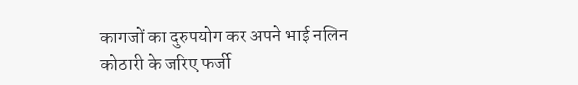कागजों का दुरुपयोग कर अपने भाई नलिन कोठारी के जरिए फर्जी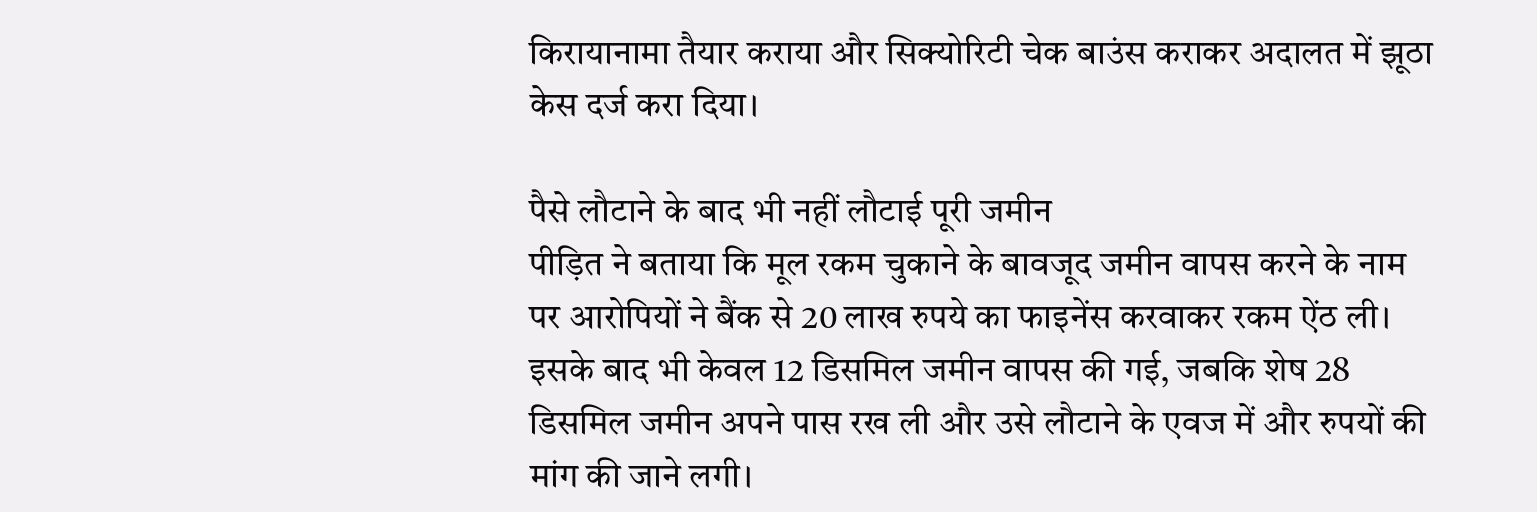किरायानामा तैयार कराया और सिक्योरिटी चेक बाउंस कराकर अदालत में झूठा केस दर्ज करा दिया।

पैसे लौटाने के बाद भी नहीं लौटाई पूरी जमीन
पीड़ित ने बताया कि मूल रकम चुकाने के बावजूद जमीन वापस करने के नाम पर आरोपियों ने बैंक से 20 लाख रुपये का फाइनेंस करवाकर रकम ऐंठ ली। इसके बाद भी केवल 12 डिसमिल जमीन वापस की गई, जबकि शेष 28 डिसमिल जमीन अपने पास रख ली और उसे लौटाने के एवज में और रुपयों की मांग की जाने लगी।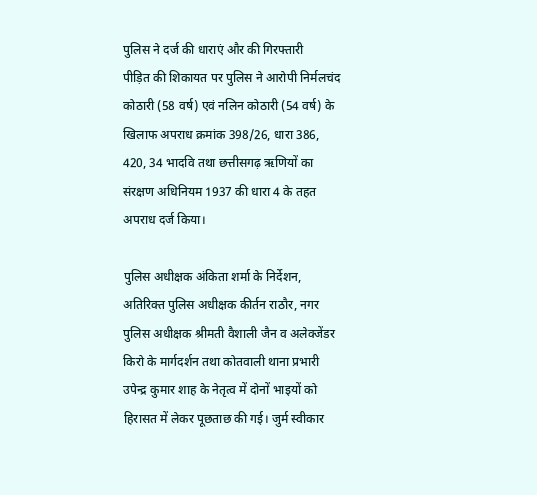पुलिस ने दर्ज की धाराएं और की गिरफ्तारी
पीड़ित की शिकायत पर पुलिस ने आरोपी निर्मलचंद कोठारी (58 वर्ष) एवं नलिन कोठारी (54 वर्ष) के खिलाफ अपराध क्रमांक 398/26, धारा 386, 420, 34 भादवि तथा छत्तीसगढ़ ऋणियों का संरक्षण अधिनियम 1937 की धारा 4 के तहत अपराध दर्ज किया।

पुलिस अधीक्षक अंकिता शर्मा के निर्देशन, अतिरिक्त पुलिस अधीक्षक कीर्तन राठौर, नगर पुलिस अधीक्षक श्रीमती वैशाली जैन व अलेक्जेंडर किरो के मार्गदर्शन तथा कोतवाली थाना प्रभारी उपेन्द्र कुमार शाह के नेतृत्व में दोनों भाइयों को हिरासत में लेकर पूछताछ की गई। जुर्म स्वीकार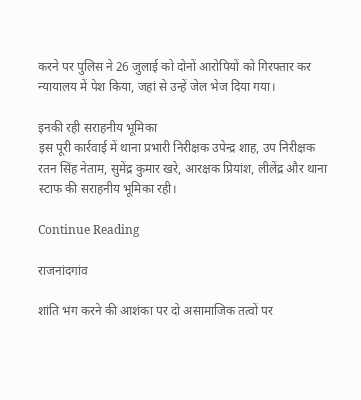करने पर पुलिस ने 26 जुलाई को दोनों आरोपियों को गिरफ्तार कर न्यायालय में पेश किया, जहां से उन्हें जेल भेज दिया गया।

इनकी रही सराहनीय भूमिका
इस पूरी कार्रवाई में थाना प्रभारी निरीक्षक उपेन्द्र शाह, उप निरीक्षक रतन सिंह नेताम, सुमेंद्र कुमार खरे, आरक्षक प्रियांश, लीलेंद्र और थाना स्टाफ की सराहनीय भूमिका रही।

Continue Reading

राजनांदगांव

शांति भंग करने की आशंका पर दो असामाजिक तत्वों पर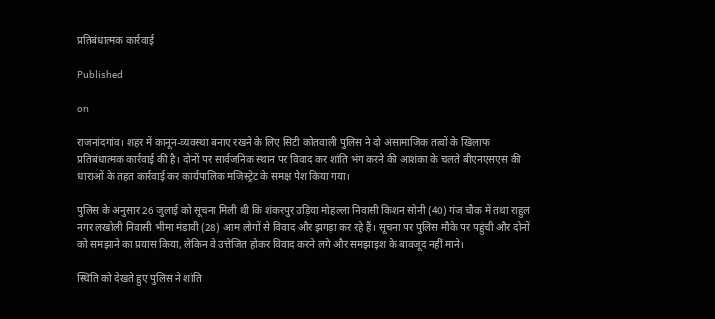प्रतिबंधात्मक कार्रवाई

Published

on

राजनांदगांव। शहर में कानून-व्यवस्था बनाए रखने के लिए सिटी कोतवाली पुलिस ने दो असामाजिक तत्वों के खिलाफ प्रतिबंधात्मक कार्रवाई की है। दोनों पर सार्वजनिक स्थान पर विवाद कर शांति भंग करने की आशंका के चलते बीएनएसएस की धाराओं के तहत कार्रवाई कर कार्यपालिक मजिस्ट्रेट के समक्ष पेश किया गया।

पुलिस के अनुसार 26 जुलाई को सूचना मिली थी कि शंकरपुर उड़िया मोहल्ला निवासी किशन सोनी (40) गंज चौक में तथा राहुल नगर लखोली निवासी भीमा मंडावी (28) आम लोगों से विवाद और झगड़ा कर रहे हैं। सूचना पर पुलिस मौके पर पहुंची और दोनों को समझाने का प्रयास किया, लेकिन वे उत्तेजित होकर विवाद करने लगे और समझाइश के बावजूद नहीं माने।

स्थिति को देखते हुए पुलिस ने शांति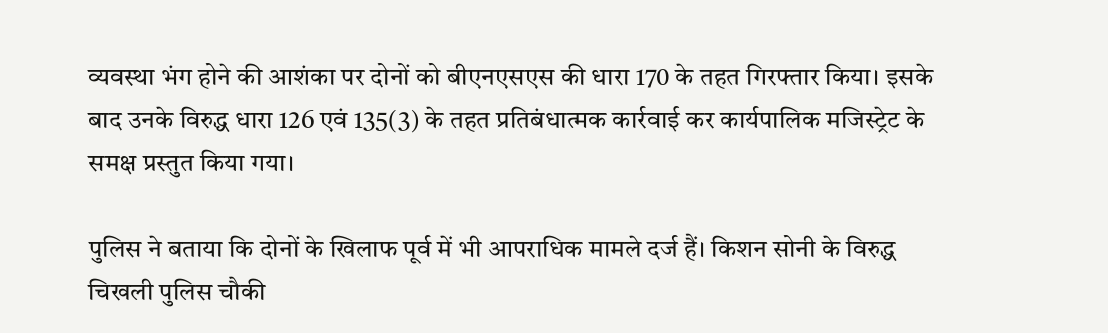व्यवस्था भंग होने की आशंका पर दोनों को बीएनएसएस की धारा 170 के तहत गिरफ्तार किया। इसके बाद उनके विरुद्ध धारा 126 एवं 135(3) के तहत प्रतिबंधात्मक कार्रवाई कर कार्यपालिक मजिस्ट्रेट के समक्ष प्रस्तुत किया गया।

पुलिस ने बताया कि दोनों के खिलाफ पूर्व में भी आपराधिक मामले दर्ज हैं। किशन सोनी के विरुद्ध चिखली पुलिस चौकी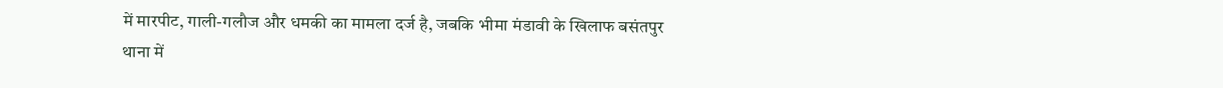में मारपीट, गाली-गलौज और धमकी का मामला दर्ज है, जबकि भीमा मंडावी के खिलाफ बसंतपुर थाना में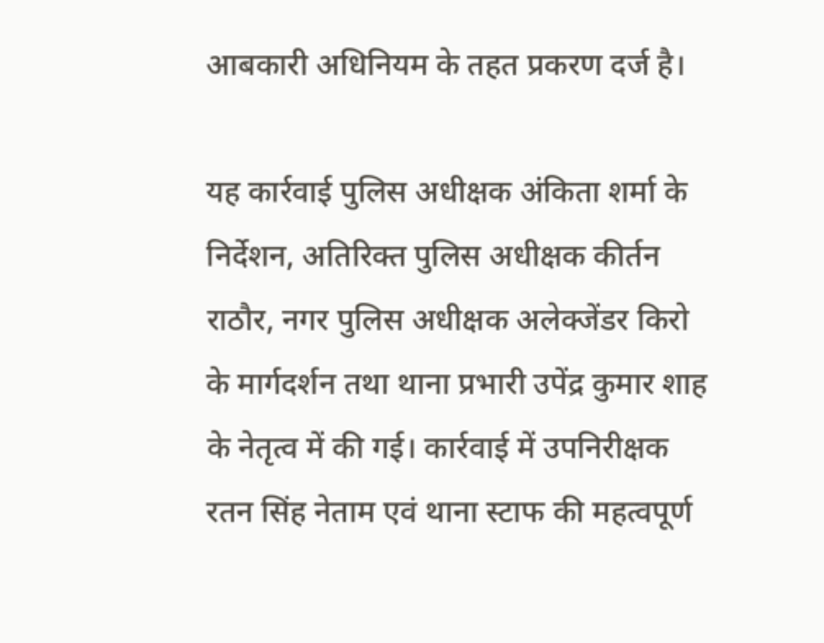आबकारी अधिनियम के तहत प्रकरण दर्ज है।

यह कार्रवाई पुलिस अधीक्षक अंकिता शर्मा के निर्देशन, अतिरिक्त पुलिस अधीक्षक कीर्तन राठौर, नगर पुलिस अधीक्षक अलेक्जेंडर किरो के मार्गदर्शन तथा थाना प्रभारी उपेंद्र कुमार शाह के नेतृत्व में की गई। कार्रवाई में उपनिरीक्षक रतन सिंह नेताम एवं थाना स्टाफ की महत्वपूर्ण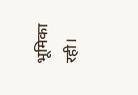भूमिका रही।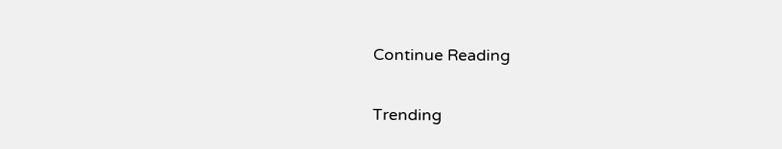Continue Reading

Trending